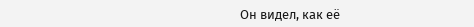Он видел, как её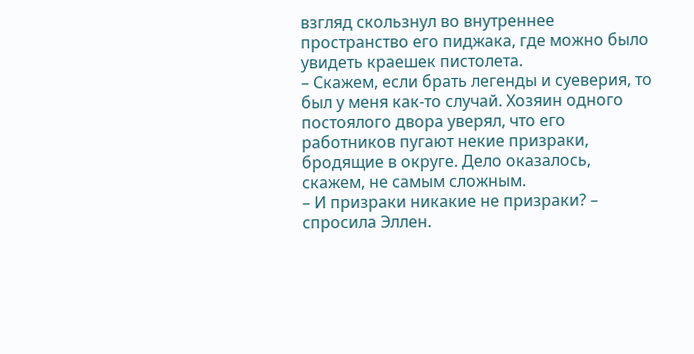взгляд скользнул во внутреннее пространство его пиджака, где можно было увидеть краешек пистолета.
– Скажем, если брать легенды и суеверия, то был у меня как-то случай. Хозяин одного постоялого двора уверял, что его работников пугают некие призраки, бродящие в округе. Дело оказалось, скажем, не самым сложным.
– И призраки никакие не призраки? – спросила Эллен.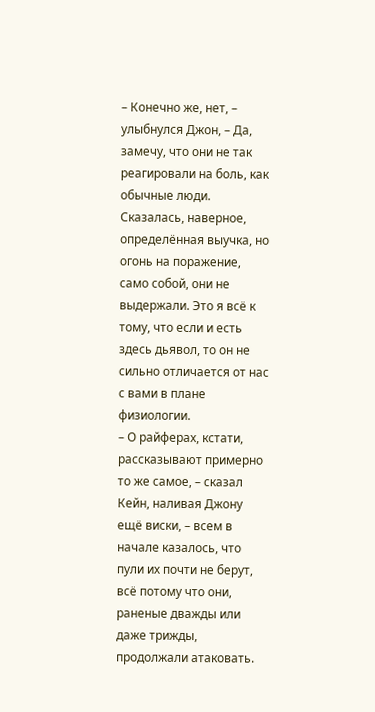– Конечно же, нет, – улыбнулся Джон, – Да, замечу, что они не так реагировали на боль, как обычные люди. Сказалась, наверное, определённая выучка, но огонь на поражение, само собой, они не выдержали. Это я всё к тому, что если и есть здесь дьявол, то он не сильно отличается от нас с вами в плане физиологии.
– О райферах, кстати, рассказывают примерно то же самое, – сказал Кейн, наливая Джону ещё виски, – всем в начале казалось, что пули их почти не берут, всё потому что они, раненые дважды или даже трижды, продолжали атаковать.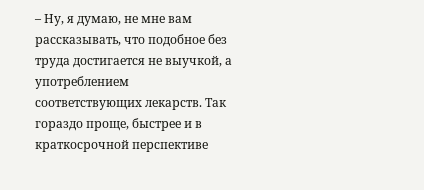– Ну, я думаю, не мне вам рассказывать, что подобное без труда достигается не выучкой, а употреблением соответствующих лекарств. Так гораздо проще, быстрее и в краткосрочной перспективе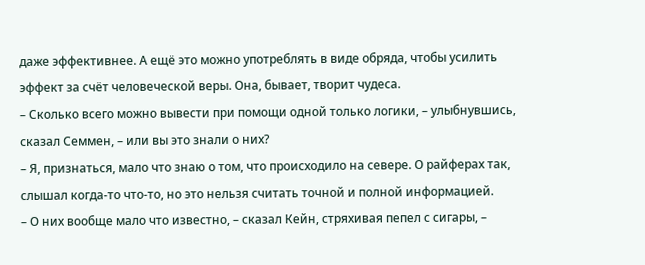даже эффективнее. А ещё это можно употреблять в виде обряда, чтобы усилить эффект за счёт человеческой веры. Она, бывает, творит чудеса.
– Сколько всего можно вывести при помощи одной только логики, – улыбнувшись, сказал Семмен, – или вы это знали о них?
– Я, признаться, мало что знаю о том, что происходило на севере. О райферах так, слышал когда-то что-то, но это нельзя считать точной и полной информацией.
– О них вообще мало что известно, – сказал Кейн, стряхивая пепел с сигары, –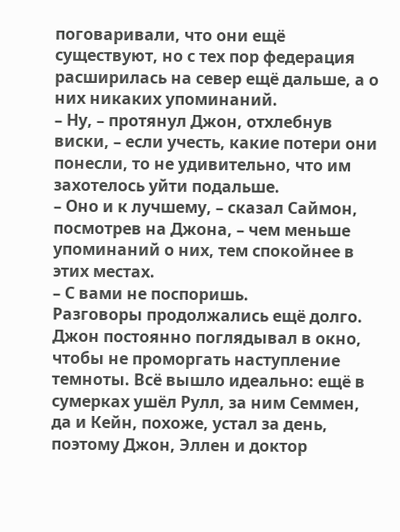поговаривали, что они ещё существуют, но с тех пор федерация расширилась на север ещё дальше, а о них никаких упоминаний.
– Ну, – протянул Джон, отхлебнув виски, – если учесть, какие потери они понесли, то не удивительно, что им захотелось уйти подальше.
– Оно и к лучшему, – сказал Саймон, посмотрев на Джона, – чем меньше упоминаний о них, тем спокойнее в этих местах.
– С вами не поспоришь.
Разговоры продолжались ещё долго. Джон постоянно поглядывал в окно, чтобы не проморгать наступление темноты. Всё вышло идеально: ещё в сумерках ушёл Рулл, за ним Семмен, да и Кейн, похоже, устал за день, поэтому Джон, Эллен и доктор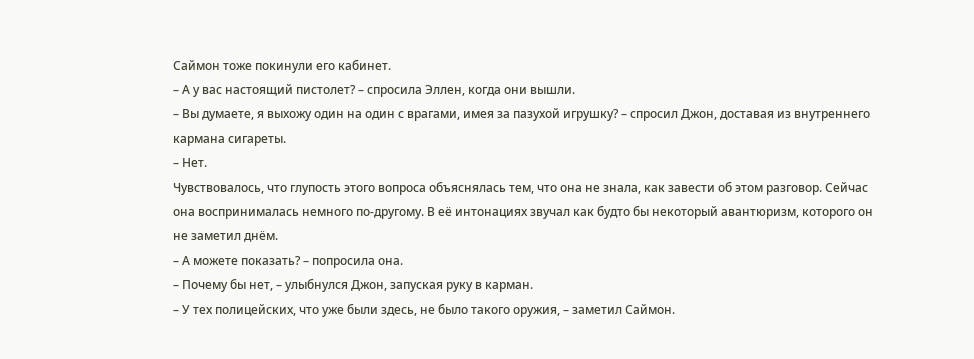Саймон тоже покинули его кабинет.
– А у вас настоящий пистолет? – спросила Эллен, когда они вышли.
– Вы думаете, я выхожу один на один с врагами, имея за пазухой игрушку? – спросил Джон, доставая из внутреннего кармана сигареты.
– Нет.
Чувствовалось, что глупость этого вопроса объяснялась тем, что она не знала, как завести об этом разговор. Сейчас она воспринималась немного по-другому. В её интонациях звучал как будто бы некоторый авантюризм, которого он не заметил днём.
– А можете показать? – попросила она.
– Почему бы нет, – улыбнулся Джон, запуская руку в карман.
– У тех полицейских, что уже были здесь, не было такого оружия, – заметил Саймон.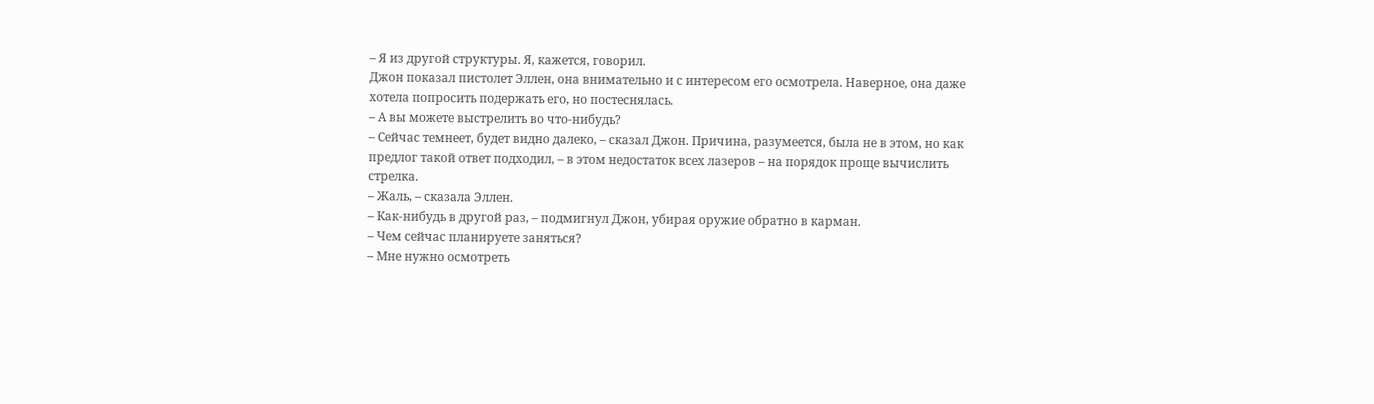– Я из другой структуры. Я, кажется, говорил.
Джон показал пистолет Эллен, она внимательно и с интересом его осмотрела. Наверное, она даже хотела попросить подержать его, но постеснялась.
– А вы можете выстрелить во что-нибудь?
– Сейчас темнеет, будет видно далеко, – сказал Джон. Причина, разумеется, была не в этом, но как предлог такой ответ подходил, – в этом недостаток всех лазеров – на порядок проще вычислить стрелка.
– Жаль, – сказала Эллен.
– Как-нибудь в другой раз, – подмигнул Джон, убирая оружие обратно в карман.
– Чем сейчас планируете заняться?
– Мне нужно осмотреть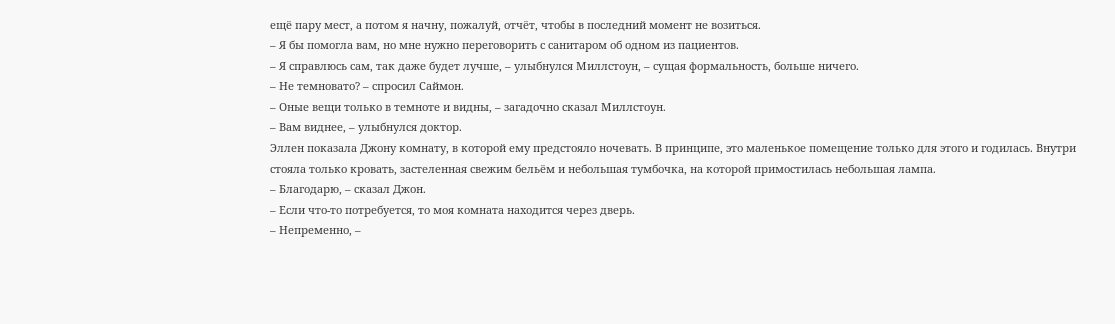ещё пару мест, а потом я начну, пожалуй, отчёт, чтобы в последний момент не возиться.
– Я бы помогла вам, но мне нужно переговорить с санитаром об одном из пациентов.
– Я справлюсь сам, так даже будет лучше, – улыбнулся Миллстоун, – сущая формальность, больше ничего.
– Не темновато? – спросил Саймон.
– Оные вещи только в темноте и видны, – загадочно сказал Миллстоун.
– Вам виднее, – улыбнулся доктор.
Эллен показала Джону комнату, в которой ему предстояло ночевать. В принципе, это маленькое помещение только для этого и годилась. Внутри стояла только кровать, застеленная свежим бельём и небольшая тумбочка, на которой примостилась небольшая лампа.
– Благодарю, – сказал Джон.
– Если что-то потребуется, то моя комната находится через дверь.
– Непременно, –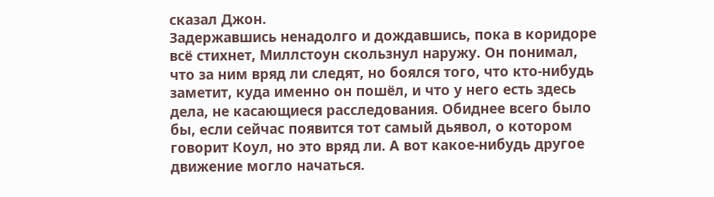сказал Джон.
Задержавшись ненадолго и дождавшись, пока в коридоре всё стихнет, Миллстоун скользнул наружу. Он понимал, что за ним вряд ли следят, но боялся того, что кто-нибудь заметит, куда именно он пошёл, и что у него есть здесь дела, не касающиеся расследования. Обиднее всего было бы, если сейчас появится тот самый дьявол, о котором говорит Коул, но это вряд ли. А вот какое-нибудь другое движение могло начаться.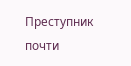Преступник почти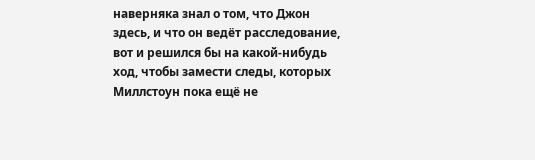наверняка знал о том, что Джон здесь, и что он ведёт расследование, вот и решился бы на какой-нибудь ход, чтобы замести следы, которых Миллстоун пока ещё не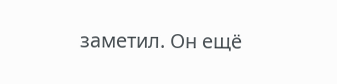заметил. Он ещё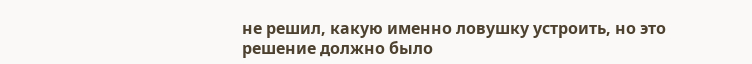не решил, какую именно ловушку устроить, но это решение должно было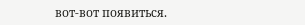вот-вот появиться.